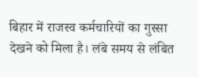बिहार में राजस्व कर्मचारियों का गुस्सा देखने को मिला है। लंबे समय से लंबित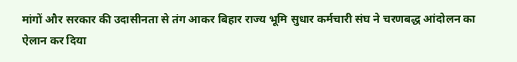मांगों और सरकार की उदासीनता से तंग आकर बिहार राज्य भूमि सुधार कर्मचारी संघ ने चरणबद्ध आंदोलन का ऐलान कर दिया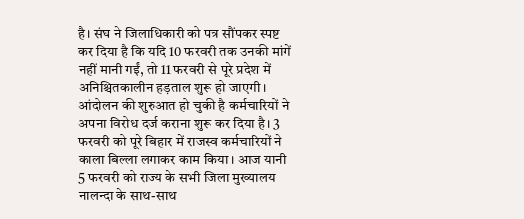है। संघ ने जिलाधिकारी को पत्र सौंपकर स्पष्ट कर दिया है कि यदि 10 फरवरी तक उनकी मांगें नहीं मानी गईं, तो 11 फरवरी से पूरे प्रदेश में अनिश्चितकालीन हड़ताल शुरू हो जाएगी। आंदोलन की शुरुआत हो चुकी है कर्मचारियों ने अपना विरोध दर्ज कराना शुरू कर दिया है। 3 फरवरी को पूरे बिहार में राजस्व कर्मचारियों ने काला बिल्ला लगाकर काम किया। आज यानी 5 फरवरी को राज्य के सभी जिला मुख्यालय नालन्दा के साथ-साथ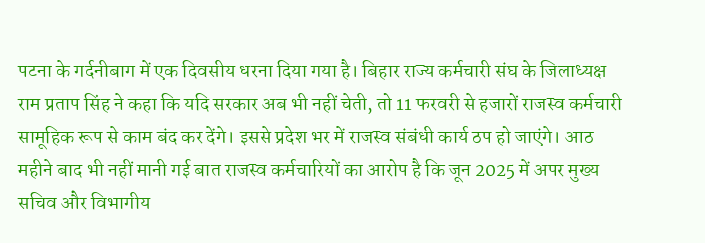पटना के गर्दनीबाग में एक दिवसीय धरना दिया गया है। बिहार राज्य कर्मचारी संघ के जिलाध्यक्ष राम प्रताप सिंह ने कहा कि यदि सरकार अब भी नहीं चेती, तो 11 फरवरी से हजारों राजस्व कर्मचारी सामूहिक रूप से काम बंद कर देंगे। इससे प्रदेश भर में राजस्व संबंधी कार्य ठप हो जाएंगे। आठ महीने बाद भी नहीं मानी गई बात राजस्व कर्मचारियों का आरोप है कि जून 2025 में अपर मुख्य सचिव और विभागीय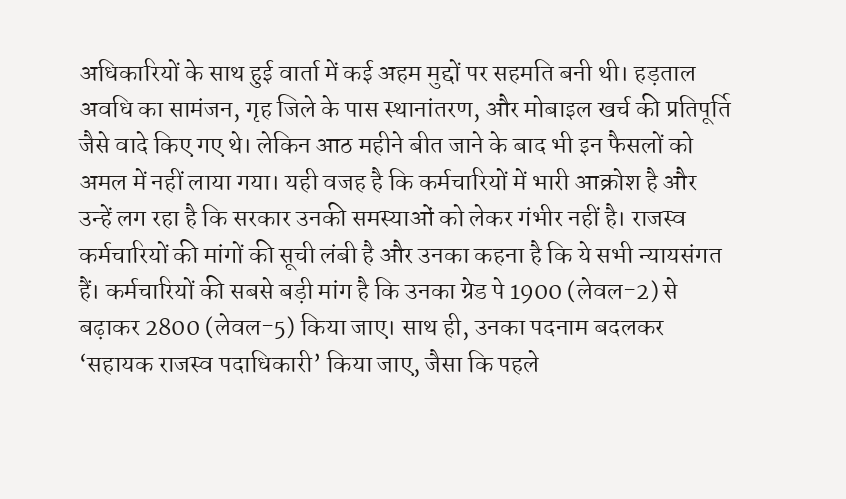अधिकारियों के साथ हुई वार्ता में कई अहम मुद्दों पर सहमति बनी थी। हड़ताल अवधि का सामंजन, गृह जिले के पास स्थानांतरण, और मोबाइल खर्च की प्रतिपूर्ति जैसे वादे किए गए थे। लेकिन आठ महीने बीत जाने के बाद भी इन फैसलों को अमल में नहीं लाया गया। यही वजह है कि कर्मचारियों में भारी आक्रोश है और उन्हें लग रहा है कि सरकार उनकी समस्याओं को लेकर गंभीर नहीं है। राजस्व कर्मचारियों की मांगों की सूची लंबी है और उनका कहना है कि ये सभी न्यायसंगत हैं। कर्मचारियों की सबसे बड़ी मांग है कि उनका ग्रेड पे 1900 (लेवल-2) से बढ़ाकर 2800 (लेवल-5) किया जाए। साथ ही, उनका पदनाम बदलकर ‘सहायक राजस्व पदाधिकारी’ किया जाए, जैसा कि पहले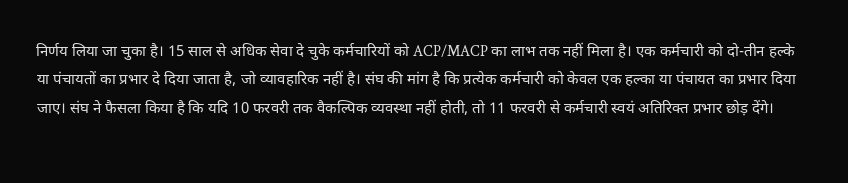निर्णय लिया जा चुका है। 15 साल से अधिक सेवा दे चुके कर्मचारियों को ACP/MACP का लाभ तक नहीं मिला है। एक कर्मचारी को दो-तीन हल्के या पंचायतों का प्रभार दे दिया जाता है, जो व्यावहारिक नहीं है। संघ की मांग है कि प्रत्येक कर्मचारी को केवल एक हल्का या पंचायत का प्रभार दिया जाए। संघ ने फैसला किया है कि यदि 10 फरवरी तक वैकल्पिक व्यवस्था नहीं होती, तो 11 फरवरी से कर्मचारी स्वयं अतिरिक्त प्रभार छोड़ देंगे।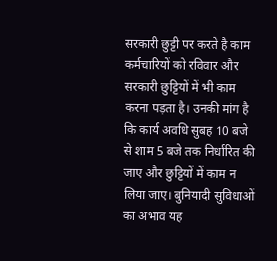सरकारी छुट्टी पर करते है काम कर्मचारियों को रविवार और सरकारी छुट्टियों में भी काम करना पड़ता है। उनकी मांग है कि कार्य अवधि सुबह 10 बजे से शाम 5 बजे तक निर्धारित की जाए और छुट्टियों में काम न लिया जाए। बुनियादी सुविधाओं का अभाव यह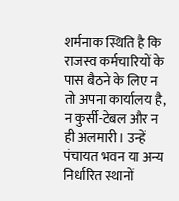शर्मनाक स्थिति है कि राजस्व कर्मचारियों के पास बैठने के लिए न तो अपना कार्यालय है, न कुर्सी-टेबल और न ही अलमारी। उन्हें पंचायत भवन या अन्य निर्धारित स्थानों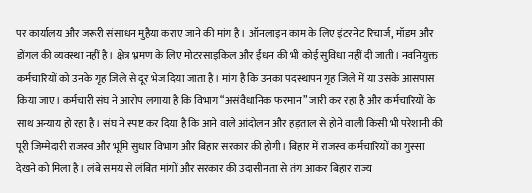पर कार्यालय और जरूरी संसाधन मुहैया कराए जाने की मांग है। ऑनलाइन काम के लिए इंटरनेट रिचार्ज, मॉडम और डोंगल की व्यवस्था नहीं है। क्षेत्र भ्रमण के लिए मोटरसाइकिल और ईंधन की भी कोई सुविधा नहीं दी जाती। नवनियुक्त कर्मचारियों को उनके गृह जिले से दूर भेज दिया जाता है। मांग है कि उनका पदस्थापन गृह जिले में या उसके आसपास किया जाए। कर्मचारी संघ ने आरोप लगाया है कि विभाग “असंवैधानिक फरमान” जारी कर रहा है और कर्मचारियों के साथ अन्याय हो रहा है। संघ ने स्पष्ट कर दिया है कि आने वाले आंदोलन और हड़ताल से होने वाली किसी भी परेशानी की पूरी जिम्मेदारी राजस्व और भूमि सुधार विभाग और बिहार सरकार की होगी। बिहार में राजस्व कर्मचारियों का गुस्सा देखने को मिला है। लंबे समय से लंबित मांगों और सरकार की उदासीनता से तंग आकर बिहार राज्य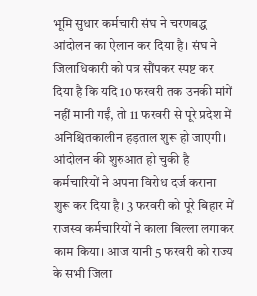भूमि सुधार कर्मचारी संघ ने चरणबद्ध आंदोलन का ऐलान कर दिया है। संघ ने जिलाधिकारी को पत्र सौंपकर स्पष्ट कर दिया है कि यदि 10 फरवरी तक उनकी मांगें नहीं मानी गईं, तो 11 फरवरी से पूरे प्रदेश में अनिश्चितकालीन हड़ताल शुरू हो जाएगी। आंदोलन की शुरुआत हो चुकी है कर्मचारियों ने अपना विरोध दर्ज कराना शुरू कर दिया है। 3 फरवरी को पूरे बिहार में राजस्व कर्मचारियों ने काला बिल्ला लगाकर काम किया। आज यानी 5 फरवरी को राज्य के सभी जिला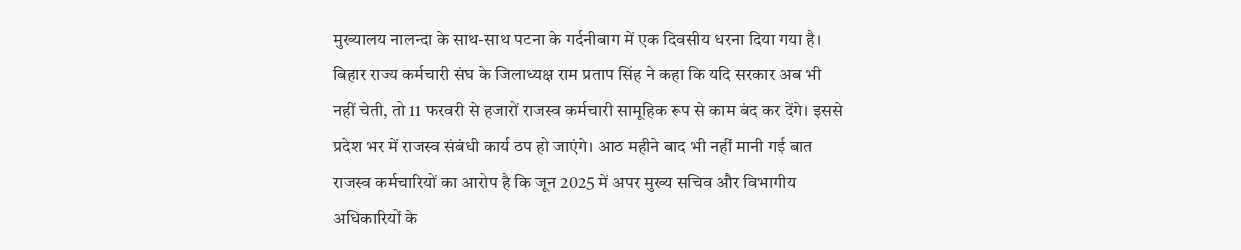मुख्यालय नालन्दा के साथ-साथ पटना के गर्दनीबाग में एक दिवसीय धरना दिया गया है। बिहार राज्य कर्मचारी संघ के जिलाध्यक्ष राम प्रताप सिंह ने कहा कि यदि सरकार अब भी नहीं चेती, तो 11 फरवरी से हजारों राजस्व कर्मचारी सामूहिक रूप से काम बंद कर देंगे। इससे प्रदेश भर में राजस्व संबंधी कार्य ठप हो जाएंगे। आठ महीने बाद भी नहीं मानी गई बात राजस्व कर्मचारियों का आरोप है कि जून 2025 में अपर मुख्य सचिव और विभागीय अधिकारियों के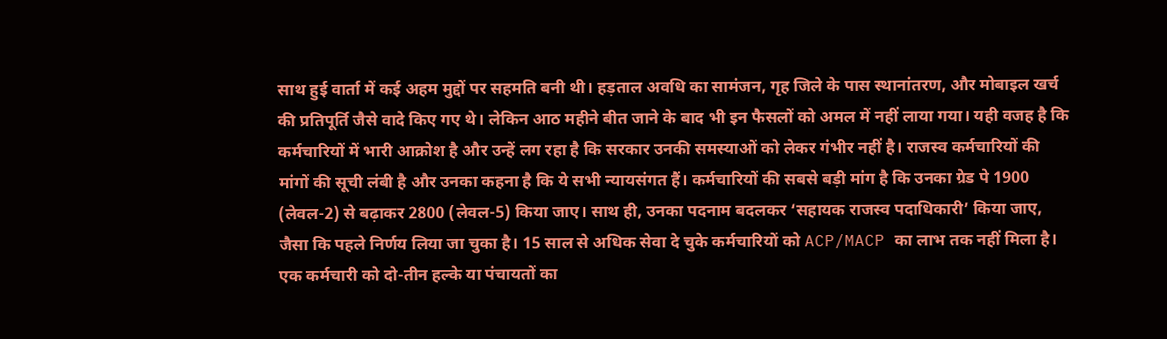साथ हुई वार्ता में कई अहम मुद्दों पर सहमति बनी थी। हड़ताल अवधि का सामंजन, गृह जिले के पास स्थानांतरण, और मोबाइल खर्च की प्रतिपूर्ति जैसे वादे किए गए थे। लेकिन आठ महीने बीत जाने के बाद भी इन फैसलों को अमल में नहीं लाया गया। यही वजह है कि कर्मचारियों में भारी आक्रोश है और उन्हें लग रहा है कि सरकार उनकी समस्याओं को लेकर गंभीर नहीं है। राजस्व कर्मचारियों की मांगों की सूची लंबी है और उनका कहना है कि ये सभी न्यायसंगत हैं। कर्मचारियों की सबसे बड़ी मांग है कि उनका ग्रेड पे 1900 (लेवल-2) से बढ़ाकर 2800 (लेवल-5) किया जाए। साथ ही, उनका पदनाम बदलकर ‘सहायक राजस्व पदाधिकारी’ किया जाए, जैसा कि पहले निर्णय लिया जा चुका है। 15 साल से अधिक सेवा दे चुके कर्मचारियों को ACP/MACP का लाभ तक नहीं मिला है। एक कर्मचारी को दो-तीन हल्के या पंचायतों का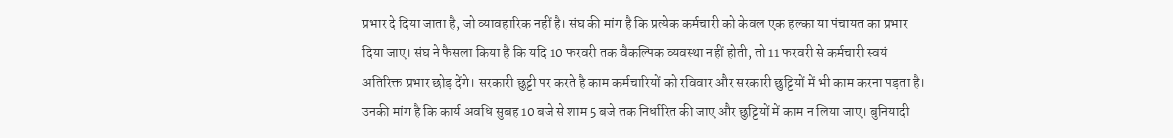प्रभार दे दिया जाता है, जो व्यावहारिक नहीं है। संघ की मांग है कि प्रत्येक कर्मचारी को केवल एक हल्का या पंचायत का प्रभार दिया जाए। संघ ने फैसला किया है कि यदि 10 फरवरी तक वैकल्पिक व्यवस्था नहीं होती, तो 11 फरवरी से कर्मचारी स्वयं अतिरिक्त प्रभार छोड़ देंगे। सरकारी छुट्टी पर करते है काम कर्मचारियों को रविवार और सरकारी छुट्टियों में भी काम करना पड़ता है। उनकी मांग है कि कार्य अवधि सुबह 10 बजे से शाम 5 बजे तक निर्धारित की जाए और छुट्टियों में काम न लिया जाए। बुनियादी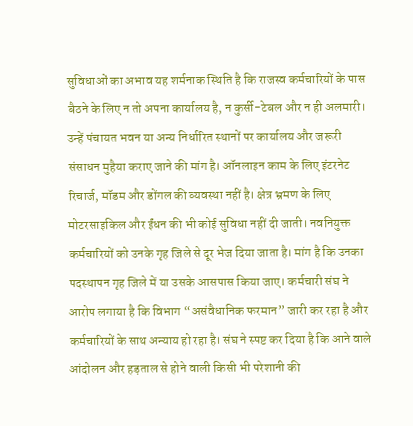सुविधाओं का अभाव यह शर्मनाक स्थिति है कि राजस्व कर्मचारियों के पास बैठने के लिए न तो अपना कार्यालय है, न कुर्सी-टेबल और न ही अलमारी। उन्हें पंचायत भवन या अन्य निर्धारित स्थानों पर कार्यालय और जरूरी संसाधन मुहैया कराए जाने की मांग है। ऑनलाइन काम के लिए इंटरनेट रिचार्ज, मॉडम और डोंगल की व्यवस्था नहीं है। क्षेत्र भ्रमण के लिए मोटरसाइकिल और ईंधन की भी कोई सुविधा नहीं दी जाती। नवनियुक्त कर्मचारियों को उनके गृह जिले से दूर भेज दिया जाता है। मांग है कि उनका पदस्थापन गृह जिले में या उसके आसपास किया जाए। कर्मचारी संघ ने आरोप लगाया है कि विभाग “असंवैधानिक फरमान” जारी कर रहा है और कर्मचारियों के साथ अन्याय हो रहा है। संघ ने स्पष्ट कर दिया है कि आने वाले आंदोलन और हड़ताल से होने वाली किसी भी परेशानी की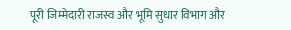पूरी जिम्मेदारी राजस्व और भूमि सुधार विभाग और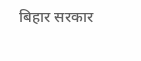बिहार सरकार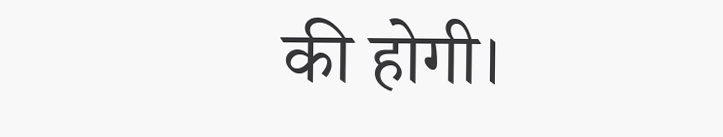की होगी।